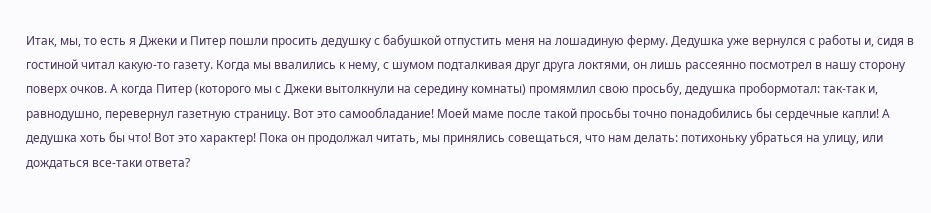Итак, мы, то есть я Джеки и Питер пошли просить дедушку с бабушкой отпустить меня на лошадиную ферму. Дедушка уже вернулся с работы и, сидя в гостиной читал какую-то газету. Когда мы ввалились к нему, с шумом подталкивая друг друга локтями, он лишь рассеянно посмотрел в нашу сторону поверх очков. А когда Питер (которого мы с Джеки вытолкнули на середину комнаты) промямлил свою просьбу, дедушка пробормотал: так-так и, равнодушно, перевернул газетную страницу. Вот это самообладание! Моей маме после такой просьбы точно понадобились бы сердечные капли! А дедушка хоть бы что! Вот это характер! Пока он продолжал читать, мы принялись совещаться, что нам делать: потихоньку убраться на улицу, или дождаться все-таки ответа?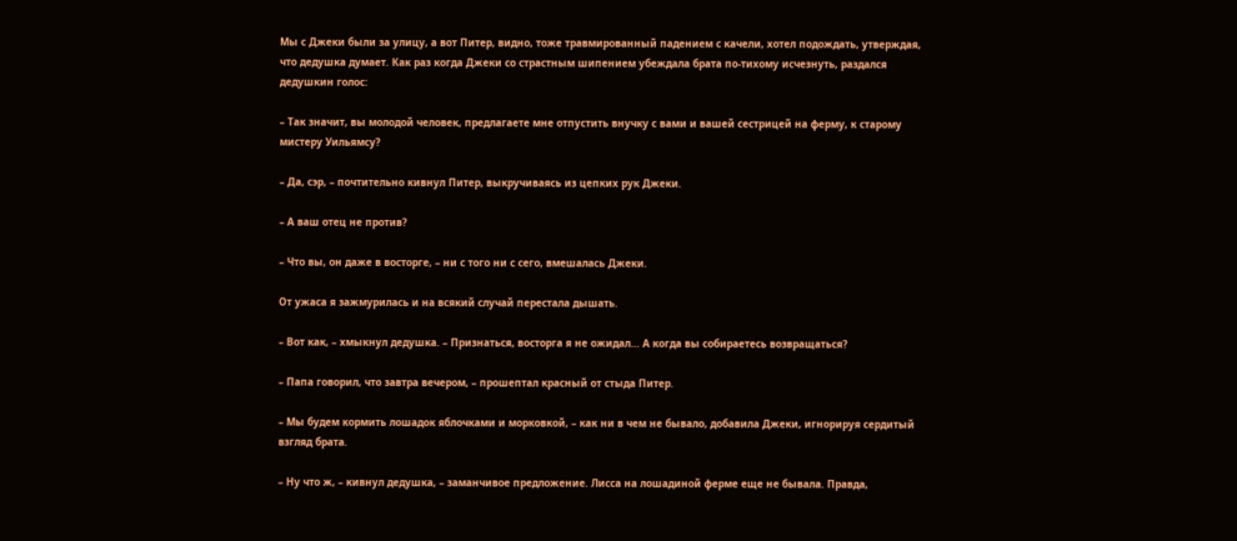Мы с Джеки были за улицу, а вот Питер, видно, тоже травмированный падением с качели, хотел подождать, утверждая, что дедушка думает. Как раз когда Джеки со страстным шипением убеждала брата по-тихому исчезнуть, раздался дедушкин голос:

– Так значит, вы молодой человек, предлагаете мне отпустить внучку с вами и вашей сестрицей на ферму, к старому мистеру Уильямсу?

– Да, сэр, – почтительно кивнул Питер, выкручиваясь из цепких рук Джеки.

– А ваш отец не против?

– Что вы, он даже в восторге, – ни с того ни с сего, вмешалась Джеки.

От ужаса я зажмурилась и на всякий случай перестала дышать.

– Вот как, – хмыкнул дедушка. – Признаться, восторга я не ожидал… А когда вы собираетесь возвращаться?

– Папа говорил, что завтра вечером, – прошептал красный от стыда Питер.

– Мы будем кормить лошадок яблочками и морковкой, – как ни в чем не бывало, добавила Джеки, игнорируя сердитый взгляд брата.

– Ну что ж, – кивнул дедушка, – заманчивое предложение. Лисса на лошадиной ферме еще не бывала. Правда,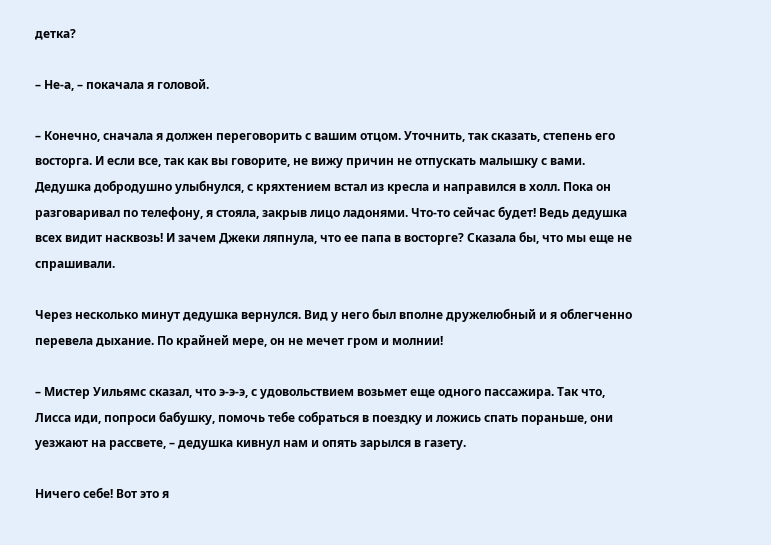детка?

– Не-а, – покачала я головой.

– Конечно, сначала я должен переговорить с вашим отцом. Уточнить, так сказать, степень его восторга. И если все, так как вы говорите, не вижу причин не отпускать малышку с вами. Дедушка добродушно улыбнулся, с кряхтением встал из кресла и направился в холл. Пока он разговаривал по телефону, я стояла, закрыв лицо ладонями. Что-то сейчас будет! Ведь дедушка всех видит насквозь! И зачем Джеки ляпнула, что ее папа в восторге? Сказала бы, что мы еще не спрашивали.

Через несколько минут дедушка вернулся. Вид у него был вполне дружелюбный и я облегченно перевела дыхание. По крайней мере, он не мечет гром и молнии!

– Мистер Уильямс сказал, что э-э-э, с удовольствием возьмет еще одного пассажира. Так что, Лисса иди, попроси бабушку, помочь тебе собраться в поездку и ложись спать пораньше, они уезжают на рассвете, – дедушка кивнул нам и опять зарылся в газету.

Ничего себе! Вот это я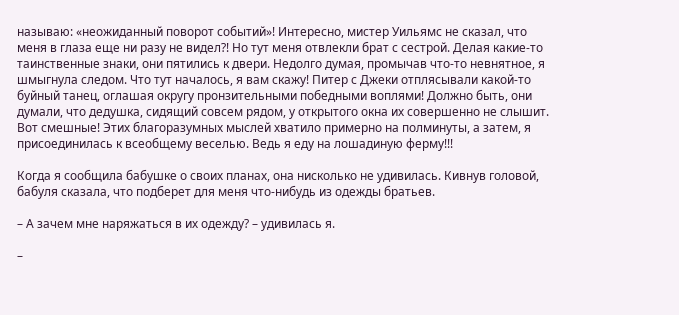называю: «неожиданный поворот событий»! Интересно, мистер Уильямс не сказал, что меня в глаза еще ни разу не видел?! Но тут меня отвлекли брат с сестрой. Делая какие-то таинственные знаки, они пятились к двери. Недолго думая, промычав что-то невнятное, я шмыгнула следом. Что тут началось, я вам скажу! Питер с Джеки отплясывали какой-то буйный танец, оглашая округу пронзительными победными воплями! Должно быть, они думали, что дедушка, сидящий совсем рядом, у открытого окна их совершенно не слышит. Вот смешные! Этих благоразумных мыслей хватило примерно на полминуты, а затем, я присоединилась к всеобщему веселью. Ведь я еду на лошадиную ферму!!!

Когда я сообщила бабушке о своих планах, она нисколько не удивилась. Кивнув головой, бабуля сказала, что подберет для меня что-нибудь из одежды братьев.

– А зачем мне наряжаться в их одежду? – удивилась я.

–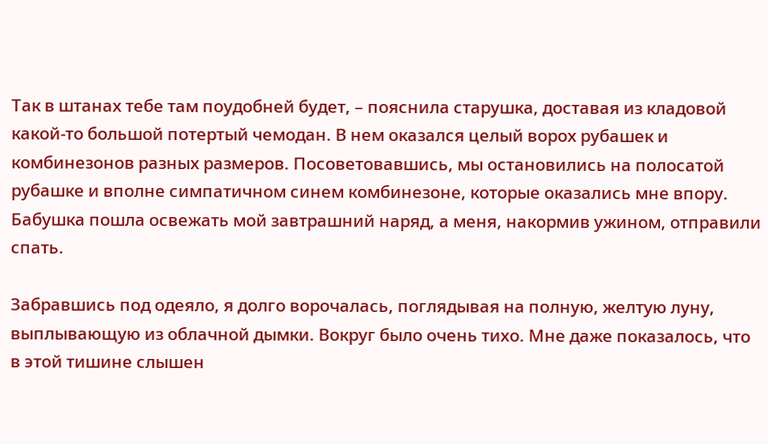Так в штанах тебе там поудобней будет, – пояснила старушка, доставая из кладовой какой-то большой потертый чемодан. В нем оказался целый ворох рубашек и комбинезонов разных размеров. Посоветовавшись, мы остановились на полосатой рубашке и вполне симпатичном синем комбинезоне, которые оказались мне впору. Бабушка пошла освежать мой завтрашний наряд, а меня, накормив ужином, отправили спать.

Забравшись под одеяло, я долго ворочалась, поглядывая на полную, желтую луну, выплывающую из облачной дымки. Вокруг было очень тихо. Мне даже показалось, что в этой тишине слышен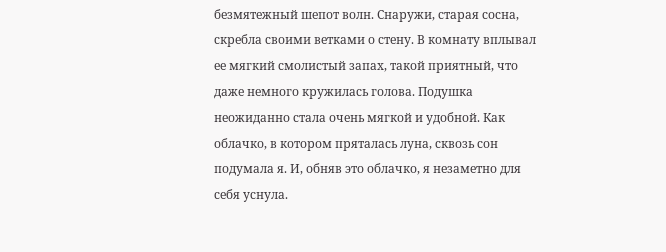безмятежный шепот волн. Снаружи, старая сосна, скребла своими ветками о стену. В комнату вплывал ее мягкий смолистый запах, такой приятный, что даже немного кружилась голова. Подушка неожиданно стала очень мягкой и удобной. Как облачко, в котором пряталась луна, сквозь сон подумала я. И, обняв это облачко, я незаметно для себя уснула.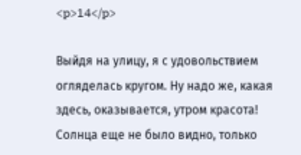<p>14</p>

Выйдя на улицу, я с удовольствием огляделась кругом. Ну надо же, какая здесь, оказывается, утром красота! Солнца еще не было видно, только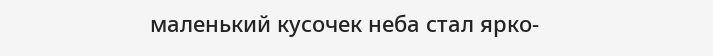маленький кусочек неба стал ярко-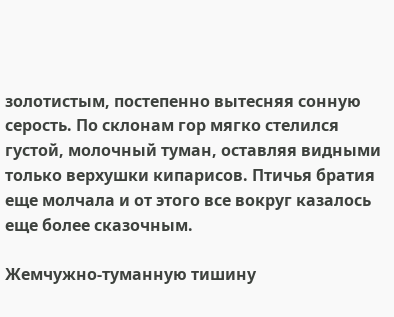золотистым, постепенно вытесняя сонную серость. По склонам гор мягко стелился густой, молочный туман, оставляя видными только верхушки кипарисов. Птичья братия еще молчала и от этого все вокруг казалось еще более сказочным.

Жемчужно-туманную тишину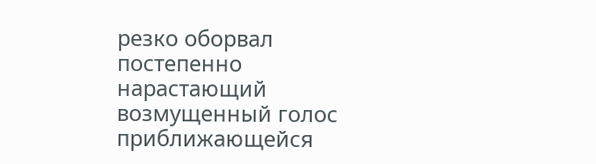резко оборвал постепенно нарастающий возмущенный голос приближающейся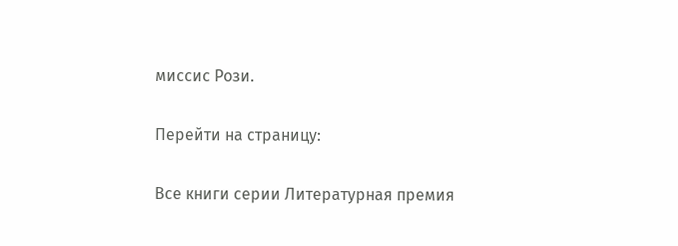миссис Рози.

Перейти на страницу:

Все книги серии Литературная премия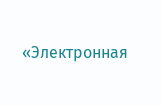«Электронная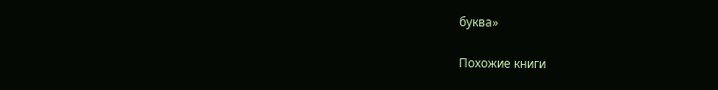буква»

Похожие книги